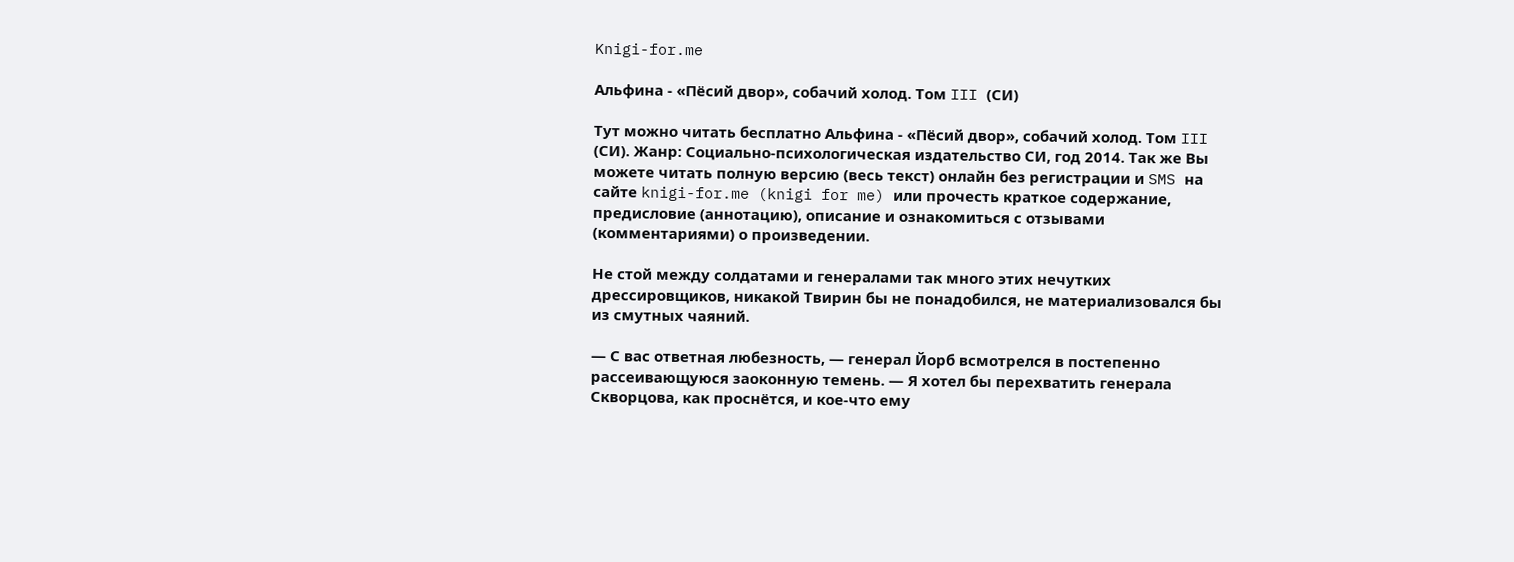Knigi-for.me

Альфина - «Пёсий двор», собачий холод. Том III (СИ)

Тут можно читать бесплатно Альфина - «Пёсий двор», собачий холод. Том III (СИ). Жанр: Социально-психологическая издательство СИ, год 2014. Так же Вы можете читать полную версию (весь текст) онлайн без регистрации и SMS на сайте knigi-for.me (knigi for me) или прочесть краткое содержание, предисловие (аннотацию), описание и ознакомиться с отзывами (комментариями) о произведении.

Не стой между солдатами и генералами так много этих нечутких дрессировщиков, никакой Твирин бы не понадобился, не материализовался бы из смутных чаяний.

— С вас ответная любезность, — генерал Йорб всмотрелся в постепенно рассеивающуюся заоконную темень. — Я хотел бы перехватить генерала Скворцова, как проснётся, и кое-что ему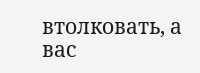втолковать, а вас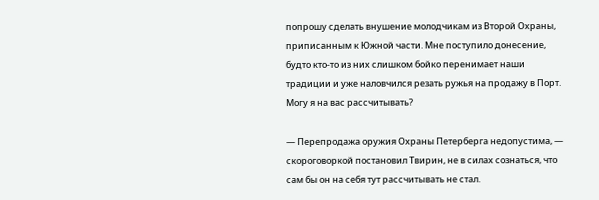попрошу сделать внушение молодчикам из Второй Охраны, приписанным к Южной части. Мне поступило донесение, будто кто-то из них слишком бойко перенимает наши традиции и уже наловчился резать ружья на продажу в Порт. Могу я на вас рассчитывать?

— Перепродажа оружия Охраны Петерберга недопустима, — скороговоркой постановил Твирин, не в силах сознаться, что сам бы он на себя тут рассчитывать не стал.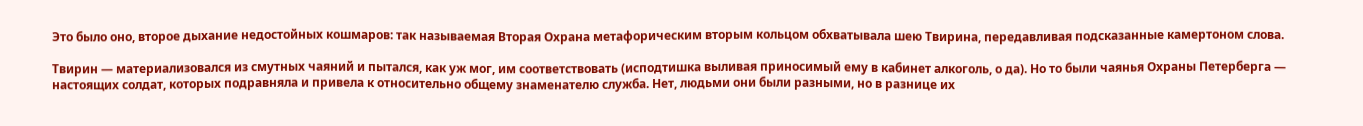Это было оно, второе дыхание недостойных кошмаров: так называемая Вторая Охрана метафорическим вторым кольцом обхватывала шею Твирина, передавливая подсказанные камертоном слова.

Твирин — материализовался из смутных чаяний и пытался, как уж мог, им соответствовать (исподтишка выливая приносимый ему в кабинет алкоголь, о да). Но то были чаянья Охраны Петерберга — настоящих солдат, которых подравняла и привела к относительно общему знаменателю служба. Нет, людьми они были разными, но в разнице их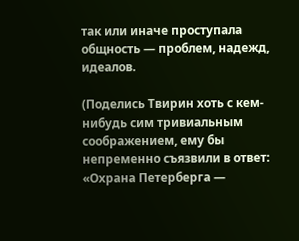так или иначе проступала общность — проблем, надежд, идеалов.

(Поделись Твирин хоть с кем-нибудь сим тривиальным соображением, ему бы непременно съязвили в ответ: «Охрана Петерберга —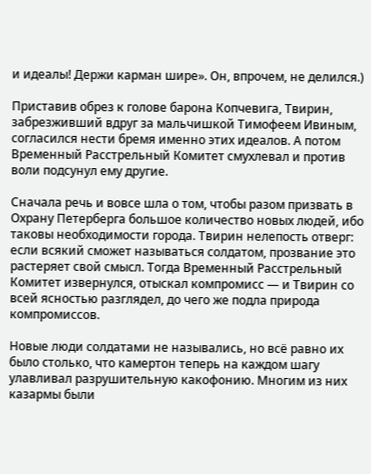и идеалы! Держи карман шире». Он, впрочем, не делился.)

Приставив обрез к голове барона Копчевига, Твирин, забрезживший вдруг за мальчишкой Тимофеем Ивиным, согласился нести бремя именно этих идеалов. А потом Временный Расстрельный Комитет смухлевал и против воли подсунул ему другие.

Сначала речь и вовсе шла о том, чтобы разом призвать в Охрану Петерберга большое количество новых людей, ибо таковы необходимости города. Твирин нелепость отверг: если всякий сможет называться солдатом, прозвание это растеряет свой смысл. Тогда Временный Расстрельный Комитет извернулся, отыскал компромисс — и Твирин со всей ясностью разглядел, до чего же подла природа компромиссов.

Новые люди солдатами не назывались, но всё равно их было столько, что камертон теперь на каждом шагу улавливал разрушительную какофонию. Многим из них казармы были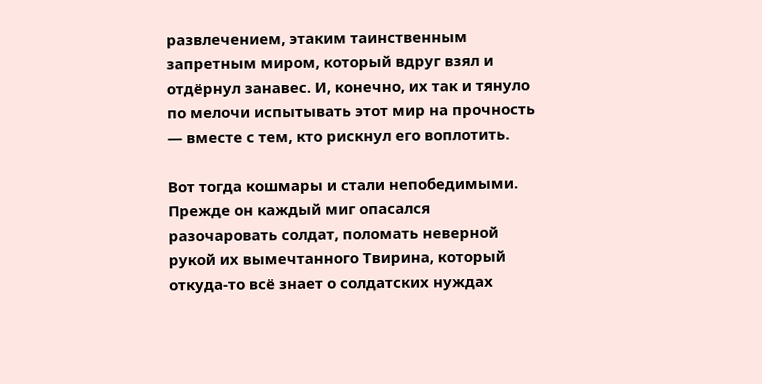развлечением, этаким таинственным запретным миром, который вдруг взял и отдёрнул занавес. И, конечно, их так и тянуло по мелочи испытывать этот мир на прочность — вместе с тем, кто рискнул его воплотить.

Вот тогда кошмары и стали непобедимыми. Прежде он каждый миг опасался разочаровать солдат, поломать неверной рукой их вымечтанного Твирина, который откуда-то всё знает о солдатских нуждах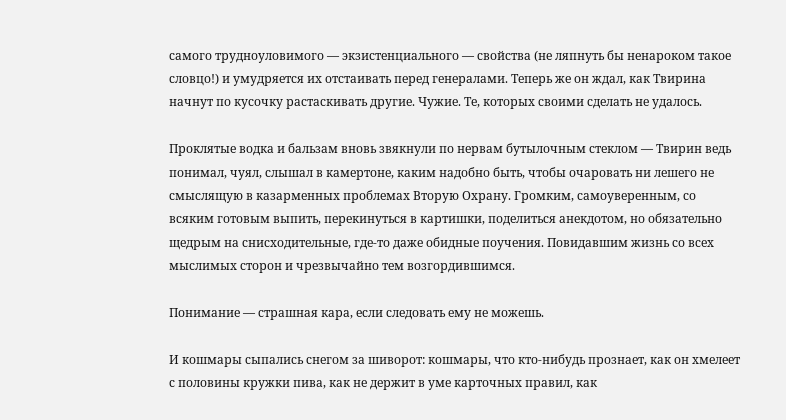самого трудноуловимого — экзистенциального — свойства (не ляпнуть бы ненароком такое словцо!) и умудряется их отстаивать перед генералами. Теперь же он ждал, как Твирина начнут по кусочку растаскивать другие. Чужие. Те, которых своими сделать не удалось.

Проклятые водка и бальзам вновь звякнули по нервам бутылочным стеклом — Твирин ведь понимал, чуял, слышал в камертоне, каким надобно быть, чтобы очаровать ни лешего не смыслящую в казарменных проблемах Вторую Охрану. Громким, самоуверенным, со всяким готовым выпить, перекинуться в картишки, поделиться анекдотом, но обязательно щедрым на снисходительные, где-то даже обидные поучения. Повидавшим жизнь со всех мыслимых сторон и чрезвычайно тем возгордившимся.

Понимание — страшная кара, если следовать ему не можешь.

И кошмары сыпались снегом за шиворот: кошмары, что кто-нибудь прознает, как он хмелеет с половины кружки пива, как не держит в уме карточных правил, как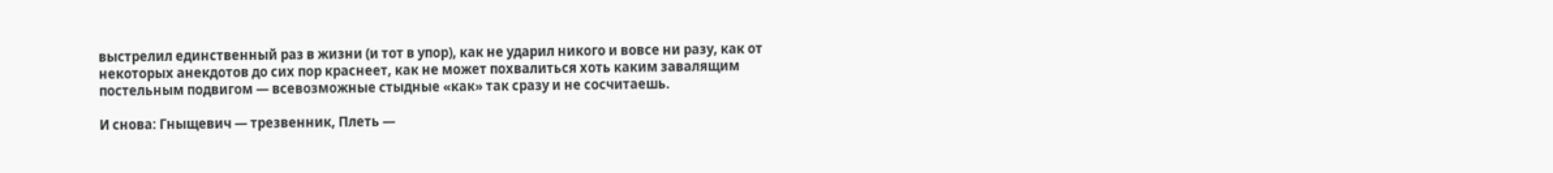выстрелил единственный раз в жизни (и тот в упор), как не ударил никого и вовсе ни разу, как от некоторых анекдотов до сих пор краснеет, как не может похвалиться хоть каким завалящим постельным подвигом — всевозможные стыдные «как» так сразу и не сосчитаешь.

И снова: Гныщевич — трезвенник, Плеть —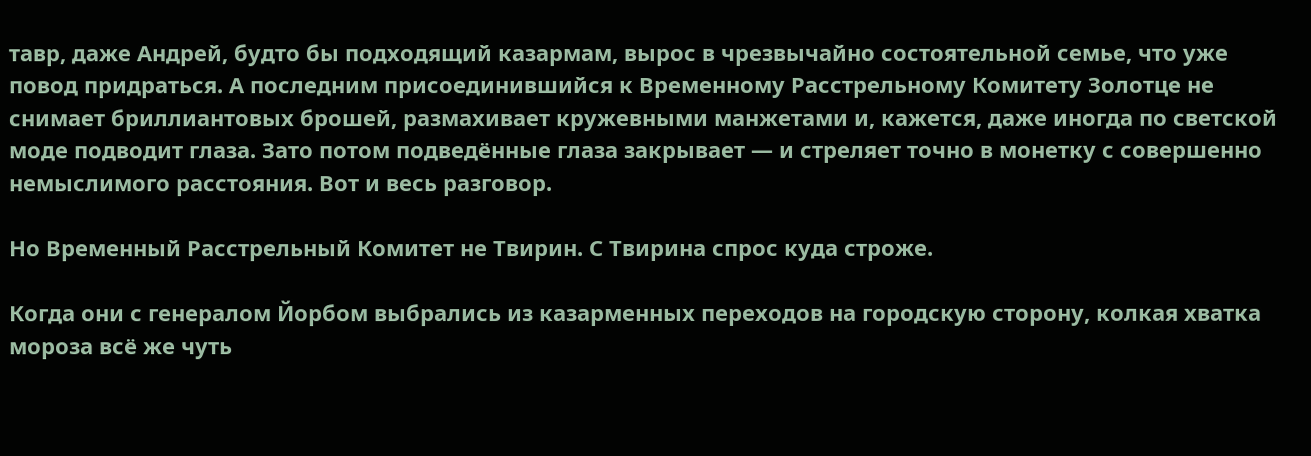тавр, даже Андрей, будто бы подходящий казармам, вырос в чрезвычайно состоятельной семье, что уже повод придраться. А последним присоединившийся к Временному Расстрельному Комитету Золотце не снимает бриллиантовых брошей, размахивает кружевными манжетами и, кажется, даже иногда по светской моде подводит глаза. Зато потом подведённые глаза закрывает — и стреляет точно в монетку с совершенно немыслимого расстояния. Вот и весь разговор.

Но Временный Расстрельный Комитет не Твирин. С Твирина спрос куда строже.

Когда они с генералом Йорбом выбрались из казарменных переходов на городскую сторону, колкая хватка мороза всё же чуть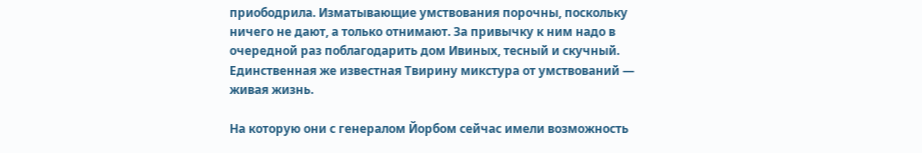приободрила. Изматывающие умствования порочны, поскольку ничего не дают, а только отнимают. За привычку к ним надо в очередной раз поблагодарить дом Ивиных, тесный и скучный. Единственная же известная Твирину микстура от умствований — живая жизнь.

На которую они с генералом Йорбом сейчас имели возможность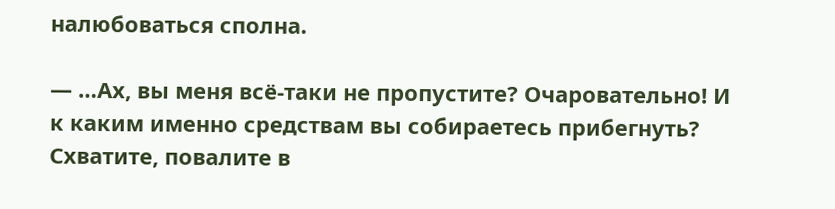налюбоваться сполна.

— …Ах, вы меня всё-таки не пропустите? Очаровательно! И к каким именно средствам вы собираетесь прибегнуть? Схватите, повалите в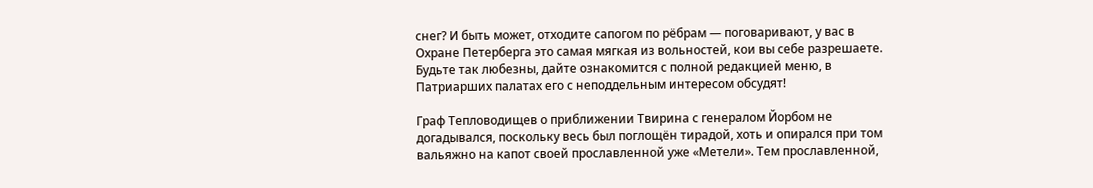снег? И быть может, отходите сапогом по рёбрам — поговаривают, у вас в Охране Петерберга это самая мягкая из вольностей, кои вы себе разрешаете. Будьте так любезны, дайте ознакомится с полной редакцией меню, в Патриарших палатах его с неподдельным интересом обсудят!

Граф Тепловодищев о приближении Твирина с генералом Йорбом не догадывался, поскольку весь был поглощён тирадой, хоть и опирался при том вальяжно на капот своей прославленной уже «Метели». Тем прославленной,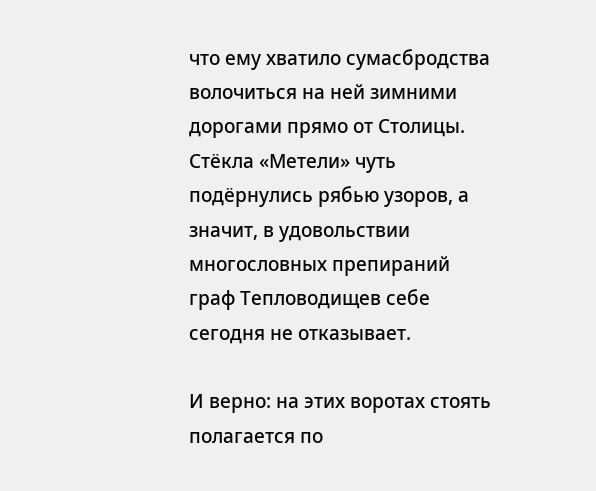что ему хватило сумасбродства волочиться на ней зимними дорогами прямо от Столицы. Стёкла «Метели» чуть подёрнулись рябью узоров, а значит, в удовольствии многословных препираний граф Тепловодищев себе сегодня не отказывает.

И верно: на этих воротах стоять полагается по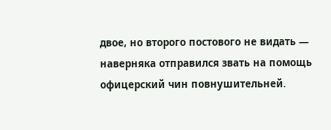двое, но второго постового не видать — наверняка отправился звать на помощь офицерский чин повнушительней.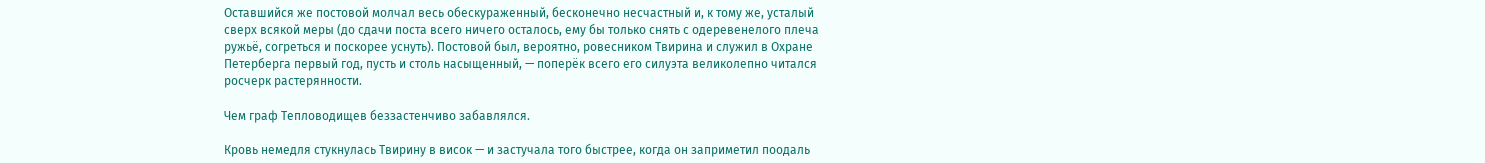Оставшийся же постовой молчал весь обескураженный, бесконечно несчастный и, к тому же, усталый сверх всякой меры (до сдачи поста всего ничего осталось, ему бы только снять с одеревенелого плеча ружьё, согреться и поскорее уснуть). Постовой был, вероятно, ровесником Твирина и служил в Охране Петерберга первый год, пусть и столь насыщенный, — поперёк всего его силуэта великолепно читался росчерк растерянности.

Чем граф Тепловодищев беззастенчиво забавлялся.

Кровь немедля стукнулась Твирину в висок — и застучала того быстрее, когда он заприметил поодаль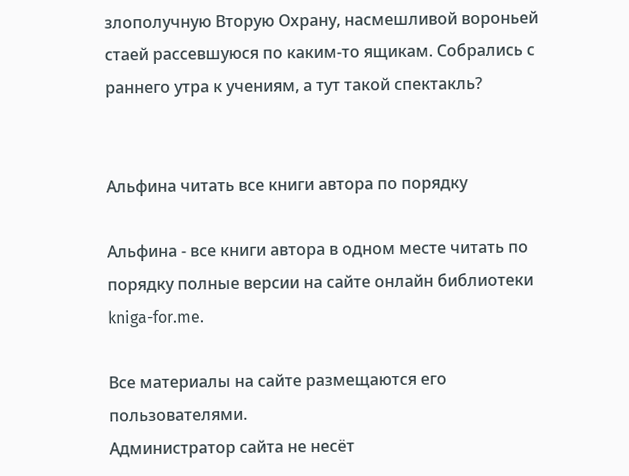злополучную Вторую Охрану, насмешливой вороньей стаей рассевшуюся по каким-то ящикам. Собрались с раннего утра к учениям, а тут такой спектакль?


Альфина читать все книги автора по порядку

Альфина - все книги автора в одном месте читать по порядку полные версии на сайте онлайн библиотеки kniga-for.me.

Все материалы на сайте размещаются его пользователями.
Администратор сайта не несёт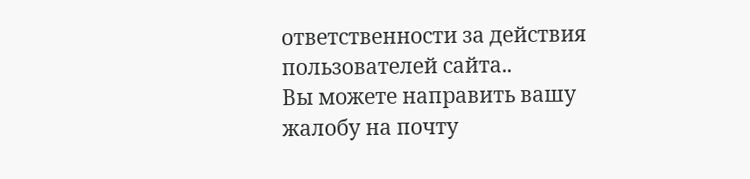ответственности за действия пользователей сайта..
Вы можете направить вашу жалобу на почту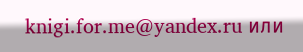knigi.for.me@yandex.ru или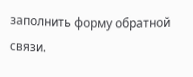заполнить форму обратной связи.